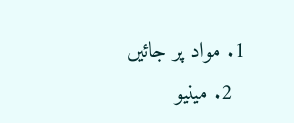1. مواد پر جائیں
  2. مینیو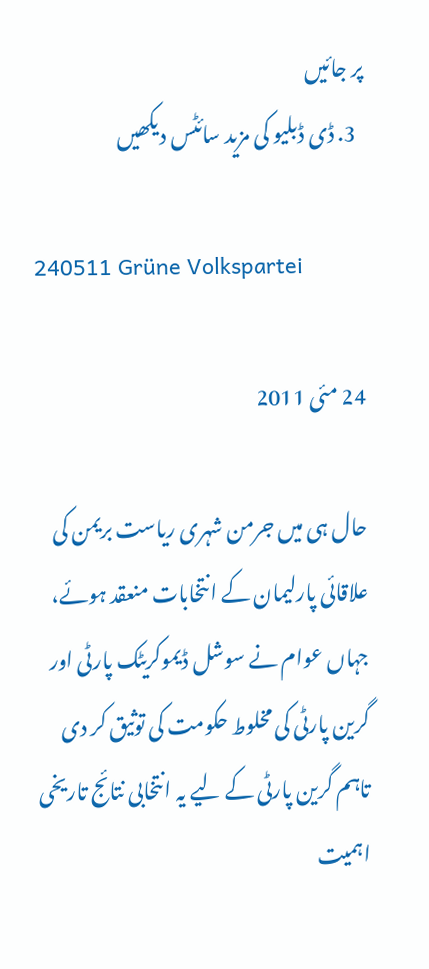پر جائیں
  3. ڈی ڈبلیو کی مزید سائٹس دیکھیں

240511 Grüne Volkspartei

24 مئی 2011

حال ہی میں جرمن شہری ریاست بریمن کی علاقائی پارلیمان کے انتخابات منعقد ہوئے، جہاں عوام نے سوشل ڈیموکریٹک پارٹی اور گرین پارٹی کی مخلوط حکومت کی توثیق کر دی تاہم گرین پارٹی کے لیے یہ انتخابی نتائج تاریخی اہمیت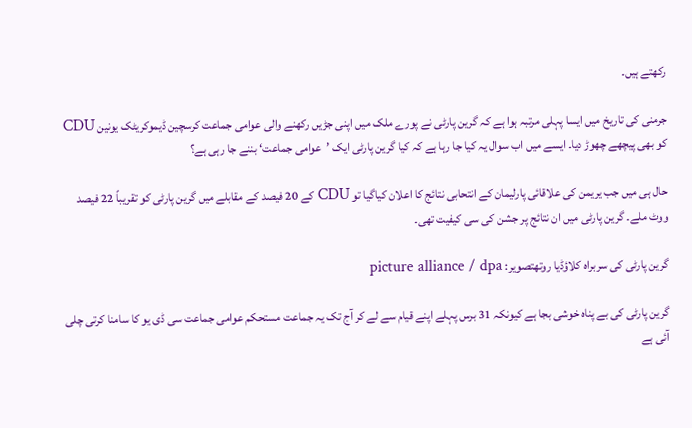رکھتے ہیں۔

جرمنی کی تاریخ میں ایسا پہلی مرتبہ ہوا ہے کہ گرین پارٹی نے پورے ملک میں اپنی جڑیں رکھنے والی عوامی جماعت کرسچین ڈیموکریٹک یونین CDU کو بھی پیچھے چھوڑ دیا۔ ایسے میں اب سوال یہ کیا جا رہا ہے کہ کیا گرین پارٹی ایک ’عوامی جماعت‘ بننے جا رہی ہے؟

حال ہی میں جب یریمن کی علاقائی پارلیمان کے انتحابی نتائج کا اعلان کیاگیا تو CDU کے 20 فیصد کے مقابلے میں گرین پارٹی کو تقریباً 22 فیصد ووٹ ملے۔ گرین پارٹی میں ان نتائج پر جشن کی سی کیفیت تھی۔

گرین پارٹی کی سربراہ کلاؤڈیا روتھتصویر: picture alliance / dpa

گرین پارٹی کی بے پناہ خوشی بجا ہے کیونکہ 31 برس پہلے اپنے قیام سے لے کر آج تک یہ جماعت مستحکم عوامی جماعت سی ڈی یو کا سامنا کرتی چلی آئی ہے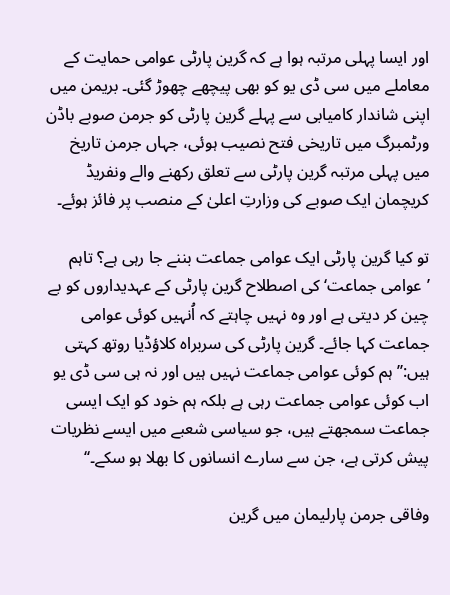اور ایسا پہلی مرتبہ ہوا ہے کہ گرین پارٹی عوامی حمایت کے معاملے میں سی ڈی یو کو بھی پیچھے چھوڑ گئی۔ بریمن میں اپنی شاندار کامیابی سے پہلے گرین پارٹی کو جرمن صوبے باڈن ورٹمبرگ میں تاریخی فتح نصیب ہوئی، جہاں جرمن تاریخ میں پہلی مرتبہ گرین پارٹی سے تعلق رکھنے والے ونفریڈ کریچمان ایک صوبے کی وزارتِ اعلیٰ کے منصب پر فائز ہوئے۔

تو کیا گرین پارٹی ایک عوامی جماعت بننے جا رہی ہے؟ تاہم ’عوامی جماعت‘ کی اصطلاح گرین پارٹی کے عہدیداروں کو بے چین کر دیتی ہے اور وہ نہیں چاہتے کہ اُنہیں کوئی عوامی جماعت کہا جائے۔ گرین پارٹی کی سربراہ کلاؤڈیا روتھ کہتی ہیں:’’ہم کوئی عوامی جماعت نہیں ہیں اور نہ ہی سی ڈی یو اب کوئی عوامی جماعت رہی ہے بلکہ ہم خود کو ایک ایسی جماعت سمجھتے ہیں، جو سیاسی شعبے میں ایسے نظریات پیش کرتی ہے، جن سے سارے انسانوں کا بھلا ہو سکے۔‘‘

وفاقی جرمن پارلیمان میں گرین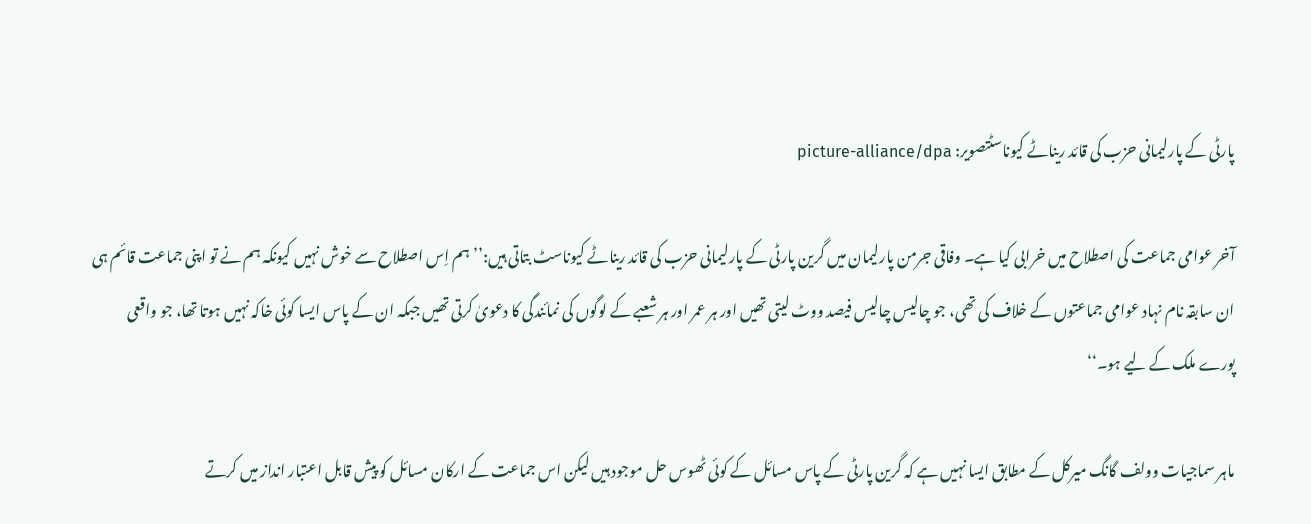پارٹی کے پارلیمانی حزب کی قائد ریناٹے کیوناسٹتصویر: picture-alliance/dpa

آخر عوامی جماعت کی اصطلاح میں خرابی کیا ہے۔ وفاقی جرمن پارلیمان میں گرین پارٹی کے پارلیمانی حزب کی قائد ریناٹے کیوناسٹ بتاتی ہیں:’’ہم اِس اصطلاح سے خوش نہیں کیونکہ ہم نے تو اپنی جماعت قائم ہی ان سابقہ نام نہاد عوامی جماعتوں کے خلاف کی تھی، جو چالیس چالیس فیصد ووٹ لیتی تھیں اور ہر عمر اور ہر شعبے کے لوگوں کی نمائندگی کا دعویٰ کرتی تھیں جبکہ ان کے پاس ایسا کوئی خاکہ نہیں ہوتا تھا، جو واقعی پورے ملک کے لیے ہو۔‘‘

ماہر سماجیات وولف گانگ میرکل کے مطابق ایسا نہیں ہے کہ گرین پارٹی کے پاس مسائل کے کوئی ٹھوس حل موجود ہیں لیکن اس جماعت کے ارکان مسائل کو پیش قابل اعتبار انداز میں کرتے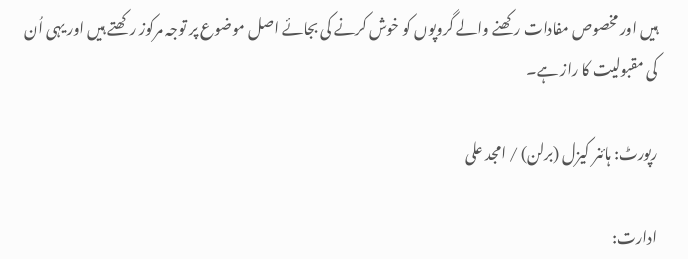ہیں اور مخصوص مفادات رکھنے والے گروپوں کو خوش کرنے کی بجائے اصل موضوع پر توجہ مرکوز رکھتے ہیں اور یہی اُن کی مقبولیت کا راز ہے۔

رپورٹ: ہائنر کیزل (برلن) / امجد علی

ادارت: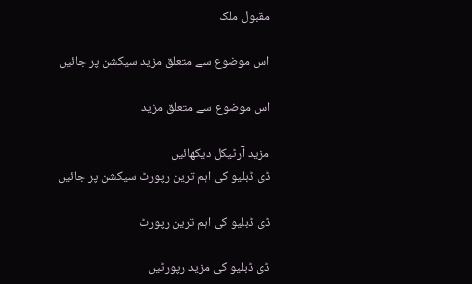مقبول ملک

اس موضوع سے متعلق مزید سیکشن پر جائیں

اس موضوع سے متعلق مزید

مزید آرٹیکل دیکھائیں
ڈی ڈبلیو کی اہم ترین رپورٹ سیکشن پر جائیں

ڈی ڈبلیو کی اہم ترین رپورٹ

ڈی ڈبلیو کی مزید رپورٹیں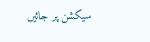سیکشن پر جائیں